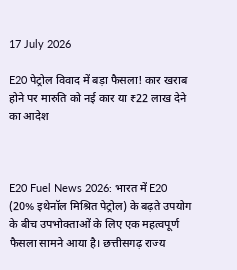17 July 2026

E20 पेट्रोल विवाद में बड़ा फैसला! कार खराब होने पर मारुति को नई कार या ₹22 लाख देने का आदेश



E20 Fuel News 2026: भारत में E20 (20% इथेनॉल मिश्रित पेट्रोल) के बढ़ते उपयोग के बीच उपभोक्ताओं के लिए एक महत्वपूर्ण फैसला सामने आया है। छत्तीसगढ़ राज्य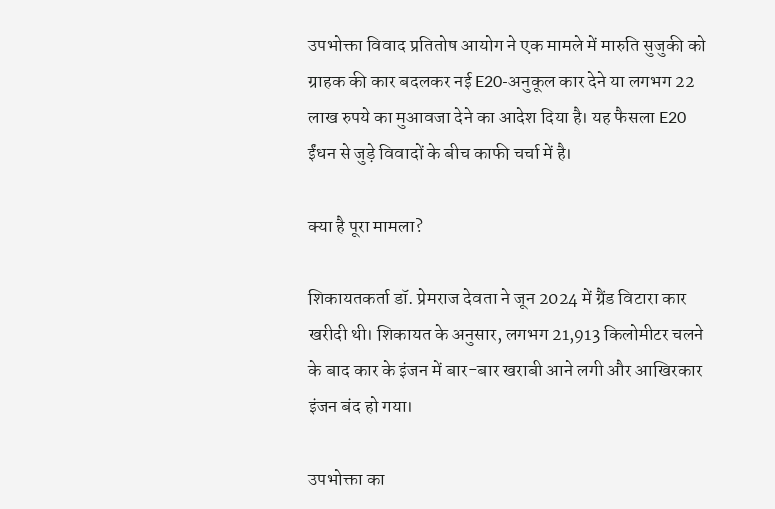उपभोक्ता विवाद प्रतितोष आयोग ने एक मामले में मारुति सुजुकी को ग्राहक की कार बदलकर नई E20-अनुकूल कार देने या लगभग 22 लाख रुपये का मुआवजा देने का आदेश दिया है। यह फैसला E20 ईंधन से जुड़े विवादों के बीच काफी चर्चा में है।

क्या है पूरा मामला?

शिकायतकर्ता डॉ. प्रेमराज देवता ने जून 2024 में ग्रैंड विटारा कार खरीदी थी। शिकायत के अनुसार, लगभग 21,913 किलोमीटर चलने के बाद कार के इंजन में बार-बार खराबी आने लगी और आखिरकार इंजन बंद हो गया।

उपभोक्ता का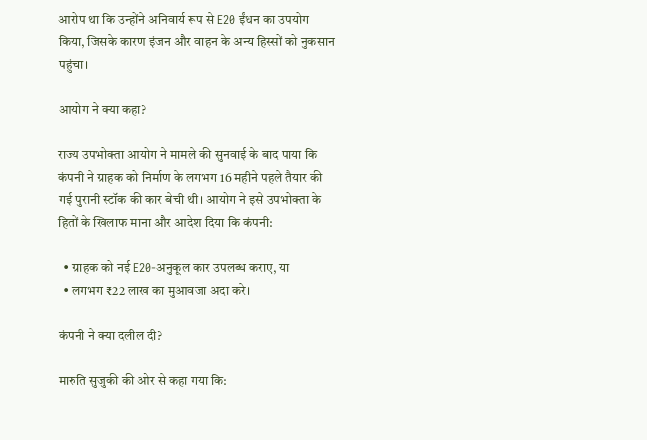आरोप था कि उन्होंने अनिवार्य रूप से E20 ईंधन का उपयोग किया, जिसके कारण इंजन और वाहन के अन्य हिस्सों को नुकसान पहुंचा।

आयोग ने क्या कहा?

राज्य उपभोक्ता आयोग ने मामले की सुनवाई के बाद पाया कि कंपनी ने ग्राहक को निर्माण के लगभग 16 महीने पहले तैयार की गई पुरानी स्टॉक की कार बेची थी। आयोग ने इसे उपभोक्ता के हितों के खिलाफ माना और आदेश दिया कि कंपनी:

  • ग्राहक को नई E20-अनुकूल कार उपलब्ध कराए, या
  • लगभग ₹22 लाख का मुआवजा अदा करे।

कंपनी ने क्या दलील दी?

मारुति सुजुकी की ओर से कहा गया कि: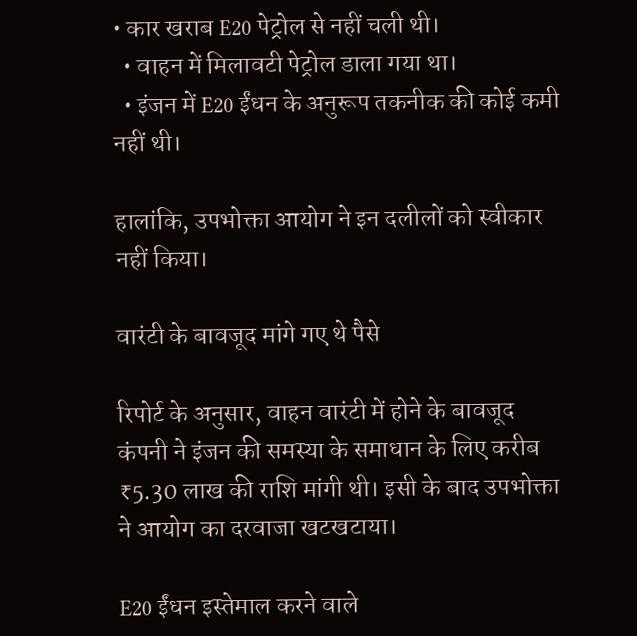• कार खराब E20 पेट्रोल से नहीं चली थी।
  • वाहन में मिलावटी पेट्रोल डाला गया था।
  • इंजन में E20 ईंधन के अनुरूप तकनीक की कोई कमी नहीं थी।

हालांकि, उपभोक्ता आयोग ने इन दलीलों को स्वीकार नहीं किया।

वारंटी के बावजूद मांगे गए थे पैसे

रिपोर्ट के अनुसार, वाहन वारंटी में होने के बावजूद कंपनी ने इंजन की समस्या के समाधान के लिए करीब ₹5.30 लाख की राशि मांगी थी। इसी के बाद उपभोक्ता ने आयोग का दरवाजा खटखटाया।

E20 ईंधन इस्तेमाल करने वाले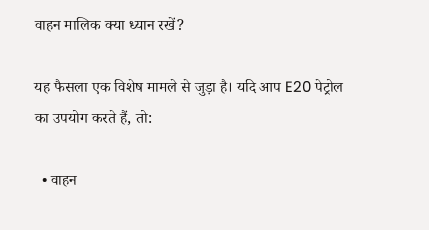वाहन मालिक क्या ध्यान रखें?

यह फैसला एक विशेष मामले से जुड़ा है। यदि आप E20 पेट्रोल का उपयोग करते हैं, तो:

  • वाहन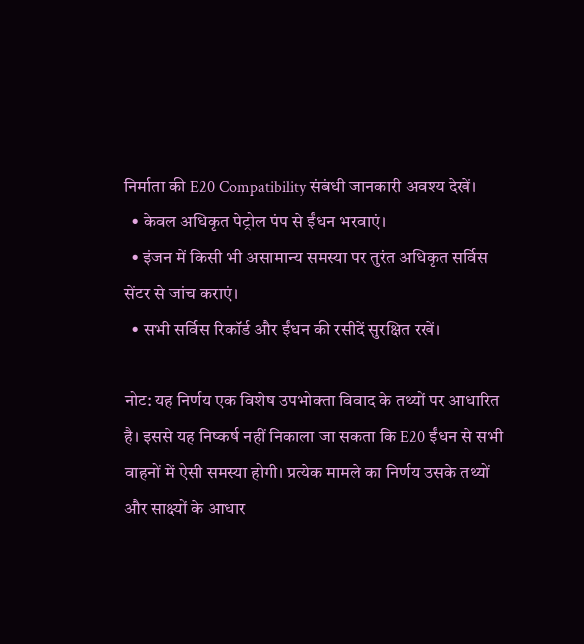निर्माता की E20 Compatibility संबंधी जानकारी अवश्य देखें।
  • केवल अधिकृत पेट्रोल पंप से ईंधन भरवाएं।
  • इंजन में किसी भी असामान्य समस्या पर तुरंत अधिकृत सर्विस सेंटर से जांच कराएं।
  • सभी सर्विस रिकॉर्ड और ईंधन की रसीदें सुरक्षित रखें।

नोट: यह निर्णय एक विशेष उपभोक्ता विवाद के तथ्यों पर आधारित है। इससे यह निष्कर्ष नहीं निकाला जा सकता कि E20 ईंधन से सभी वाहनों में ऐसी समस्या होगी। प्रत्येक मामले का निर्णय उसके तथ्यों और साक्ष्यों के आधार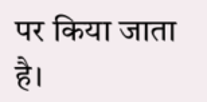पर किया जाता है।